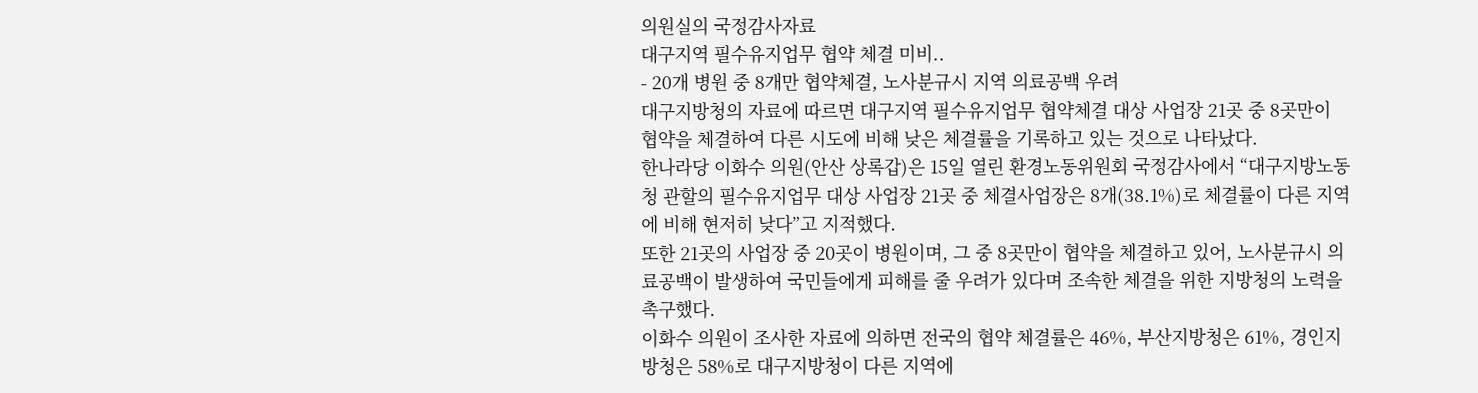의원실의 국정감사자료
대구지역 필수유지업무 협약 체결 미비..
- 20개 병원 중 8개만 협약체결, 노사분규시 지역 의료공백 우려
대구지방청의 자료에 따르면 대구지역 필수유지업무 협약체결 대상 사업장 21곳 중 8곳만이
협약을 체결하여 다른 시도에 비해 낮은 체결률을 기록하고 있는 것으로 나타났다.
한나라당 이화수 의원(안산 상록갑)은 15일 열린 환경노동위원회 국정감사에서 “대구지방노동
청 관할의 필수유지업무 대상 사업장 21곳 중 체결사업장은 8개(38.1%)로 체결률이 다른 지역
에 비해 현저히 낮다”고 지적했다.
또한 21곳의 사업장 중 20곳이 병원이며, 그 중 8곳만이 협약을 체결하고 있어, 노사분규시 의
료공백이 발생하여 국민들에게 피해를 줄 우려가 있다며 조속한 체결을 위한 지방청의 노력을
촉구했다.
이화수 의원이 조사한 자료에 의하면 전국의 협약 체결률은 46%, 부산지방청은 61%, 경인지
방청은 58%로 대구지방청이 다른 지역에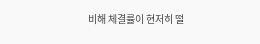비해 체결률이 현저히 떨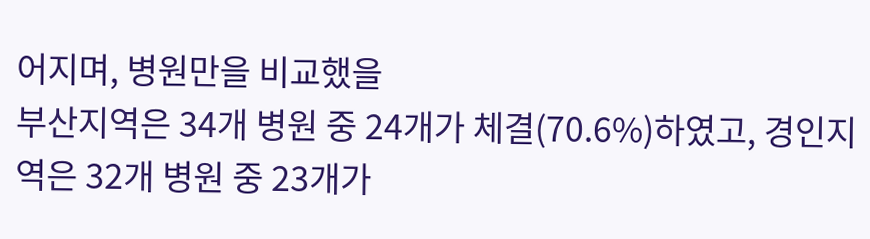어지며, 병원만을 비교했을
부산지역은 34개 병원 중 24개가 체결(70.6%)하였고, 경인지역은 32개 병원 중 23개가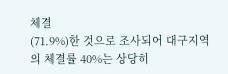체결
(71.9%)한 것으로 조사되어 대구지역의 체결률 40%는 상당히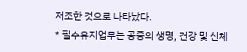저조한 것으로 나타났다.
* 필수유지업무는 공중의 생명, 건강 및 신체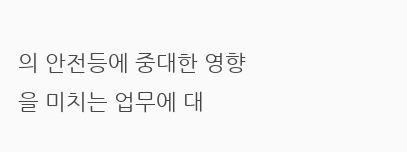의 안전등에 중대한 영향을 미치는 업무에 대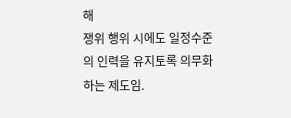해
쟁위 행위 시에도 일정수준의 인력을 유지토록 의무화 하는 제도임.